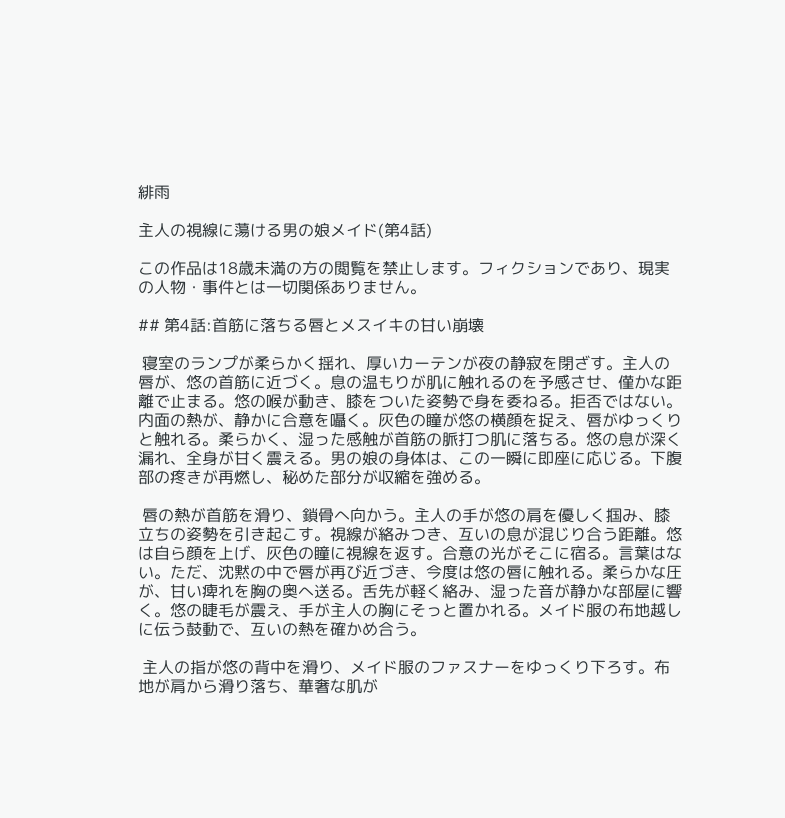緋雨

主人の視線に蕩ける男の娘メイド(第4話)

この作品は18歳未満の方の閲覧を禁止します。フィクションであり、現実の人物・事件とは一切関係ありません。

## 第4話:首筋に落ちる唇とメスイキの甘い崩壊

 寝室のランプが柔らかく揺れ、厚いカーテンが夜の静寂を閉ざす。主人の唇が、悠の首筋に近づく。息の温もりが肌に触れるのを予感させ、僅かな距離で止まる。悠の喉が動き、膝をついた姿勢で身を委ねる。拒否ではない。内面の熱が、静かに合意を囁く。灰色の瞳が悠の横顔を捉え、唇がゆっくりと触れる。柔らかく、湿った感触が首筋の脈打つ肌に落ちる。悠の息が深く漏れ、全身が甘く震える。男の娘の身体は、この一瞬に即座に応じる。下腹部の疼きが再燃し、秘めた部分が収縮を強める。

 唇の熱が首筋を滑り、鎖骨へ向かう。主人の手が悠の肩を優しく掴み、膝立ちの姿勢を引き起こす。視線が絡みつき、互いの息が混じり合う距離。悠は自ら顔を上げ、灰色の瞳に視線を返す。合意の光がそこに宿る。言葉はない。ただ、沈黙の中で唇が再び近づき、今度は悠の唇に触れる。柔らかな圧が、甘い痺れを胸の奥へ送る。舌先が軽く絡み、湿った音が静かな部屋に響く。悠の睫毛が震え、手が主人の胸にそっと置かれる。メイド服の布地越しに伝う鼓動で、互いの熱を確かめ合う。

 主人の指が悠の背中を滑り、メイド服のファスナーをゆっくり下ろす。布地が肩から滑り落ち、華奢な肌が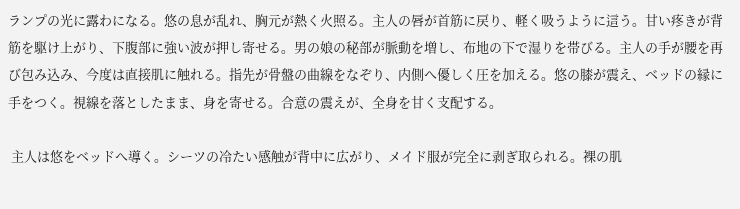ランプの光に露わになる。悠の息が乱れ、胸元が熱く火照る。主人の唇が首筋に戻り、軽く吸うように這う。甘い疼きが背筋を駆け上がり、下腹部に強い波が押し寄せる。男の娘の秘部が脈動を増し、布地の下で湿りを帯びる。主人の手が腰を再び包み込み、今度は直接肌に触れる。指先が骨盤の曲線をなぞり、内側へ優しく圧を加える。悠の膝が震え、ベッドの縁に手をつく。視線を落としたまま、身を寄せる。合意の震えが、全身を甘く支配する。

 主人は悠をベッドへ導く。シーツの冷たい感触が背中に広がり、メイド服が完全に剥ぎ取られる。裸の肌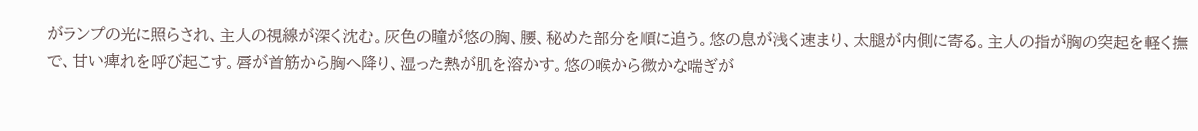がランプの光に照らされ、主人の視線が深く沈む。灰色の瞳が悠の胸、腰、秘めた部分を順に追う。悠の息が浅く速まり、太腿が内側に寄る。主人の指が胸の突起を軽く撫で、甘い痺れを呼び起こす。唇が首筋から胸へ降り、湿った熱が肌を溶かす。悠の喉から微かな喘ぎが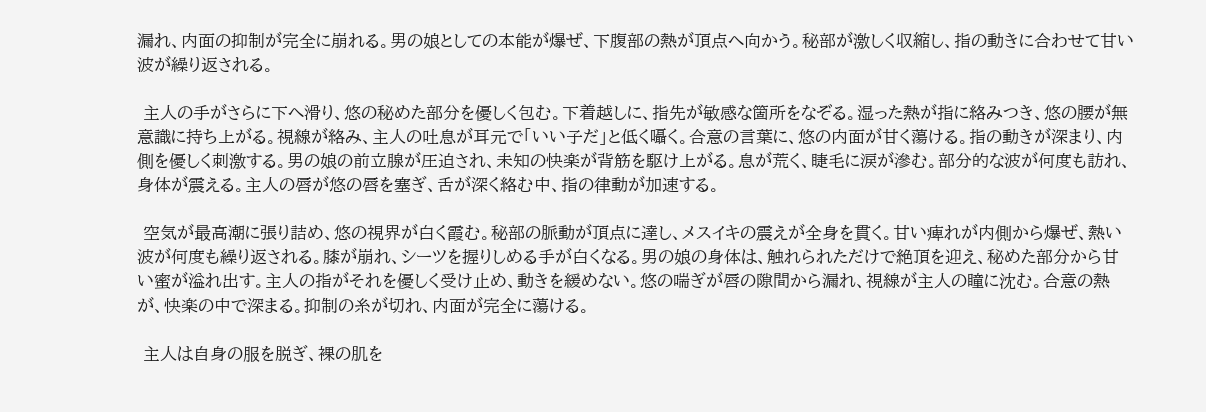漏れ、内面の抑制が完全に崩れる。男の娘としての本能が爆ぜ、下腹部の熱が頂点へ向かう。秘部が激しく収縮し、指の動きに合わせて甘い波が繰り返される。

 主人の手がさらに下へ滑り、悠の秘めた部分を優しく包む。下着越しに、指先が敏感な箇所をなぞる。湿った熱が指に絡みつき、悠の腰が無意識に持ち上がる。視線が絡み、主人の吐息が耳元で「いい子だ」と低く囁く。合意の言葉に、悠の内面が甘く蕩ける。指の動きが深まり、内側を優しく刺激する。男の娘の前立腺が圧迫され、未知の快楽が背筋を駆け上がる。息が荒く、睫毛に涙が滲む。部分的な波が何度も訪れ、身体が震える。主人の唇が悠の唇を塞ぎ、舌が深く絡む中、指の律動が加速する。

 空気が最高潮に張り詰め、悠の視界が白く霞む。秘部の脈動が頂点に達し、メスイキの震えが全身を貫く。甘い痺れが内側から爆ぜ、熱い波が何度も繰り返される。膝が崩れ、シーツを握りしめる手が白くなる。男の娘の身体は、触れられただけで絶頂を迎え、秘めた部分から甘い蜜が溢れ出す。主人の指がそれを優しく受け止め、動きを緩めない。悠の喘ぎが唇の隙間から漏れ、視線が主人の瞳に沈む。合意の熱が、快楽の中で深まる。抑制の糸が切れ、内面が完全に蕩ける。

 主人は自身の服を脱ぎ、裸の肌を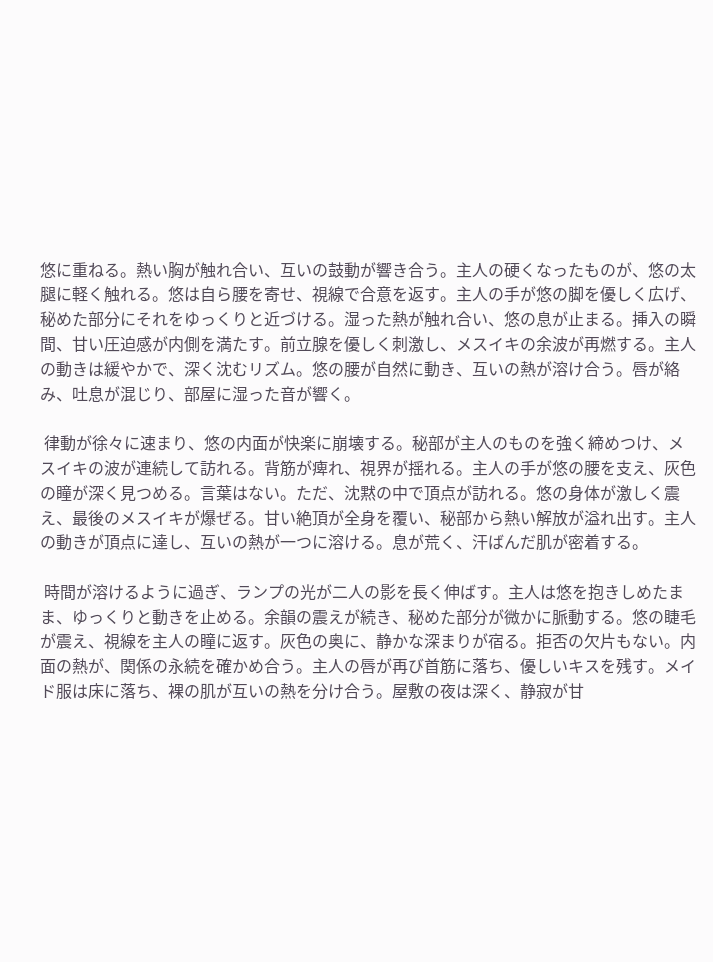悠に重ねる。熱い胸が触れ合い、互いの鼓動が響き合う。主人の硬くなったものが、悠の太腿に軽く触れる。悠は自ら腰を寄せ、視線で合意を返す。主人の手が悠の脚を優しく広げ、秘めた部分にそれをゆっくりと近づける。湿った熱が触れ合い、悠の息が止まる。挿入の瞬間、甘い圧迫感が内側を満たす。前立腺を優しく刺激し、メスイキの余波が再燃する。主人の動きは緩やかで、深く沈むリズム。悠の腰が自然に動き、互いの熱が溶け合う。唇が絡み、吐息が混じり、部屋に湿った音が響く。

 律動が徐々に速まり、悠の内面が快楽に崩壊する。秘部が主人のものを強く締めつけ、メスイキの波が連続して訪れる。背筋が痺れ、視界が揺れる。主人の手が悠の腰を支え、灰色の瞳が深く見つめる。言葉はない。ただ、沈黙の中で頂点が訪れる。悠の身体が激しく震え、最後のメスイキが爆ぜる。甘い絶頂が全身を覆い、秘部から熱い解放が溢れ出す。主人の動きが頂点に達し、互いの熱が一つに溶ける。息が荒く、汗ばんだ肌が密着する。

 時間が溶けるように過ぎ、ランプの光が二人の影を長く伸ばす。主人は悠を抱きしめたまま、ゆっくりと動きを止める。余韻の震えが続き、秘めた部分が微かに脈動する。悠の睫毛が震え、視線を主人の瞳に返す。灰色の奥に、静かな深まりが宿る。拒否の欠片もない。内面の熱が、関係の永続を確かめ合う。主人の唇が再び首筋に落ち、優しいキスを残す。メイド服は床に落ち、裸の肌が互いの熱を分け合う。屋敷の夜は深く、静寂が甘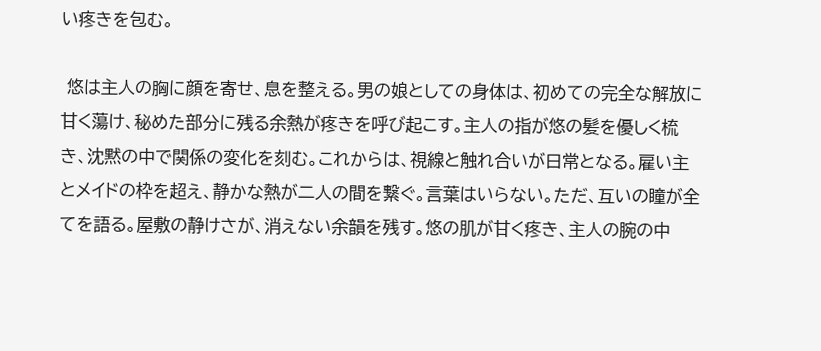い疼きを包む。

 悠は主人の胸に顔を寄せ、息を整える。男の娘としての身体は、初めての完全な解放に甘く蕩け、秘めた部分に残る余熱が疼きを呼び起こす。主人の指が悠の髪を優しく梳き、沈黙の中で関係の変化を刻む。これからは、視線と触れ合いが日常となる。雇い主とメイドの枠を超え、静かな熱が二人の間を繋ぐ。言葉はいらない。ただ、互いの瞳が全てを語る。屋敷の静けさが、消えない余韻を残す。悠の肌が甘く疼き、主人の腕の中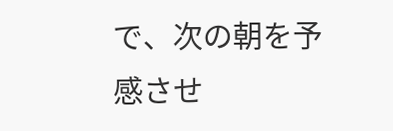で、次の朝を予感させ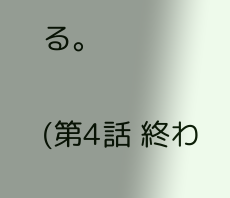る。

(第4話 終わ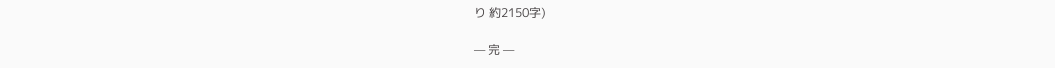り 約2150字)

— 完 —